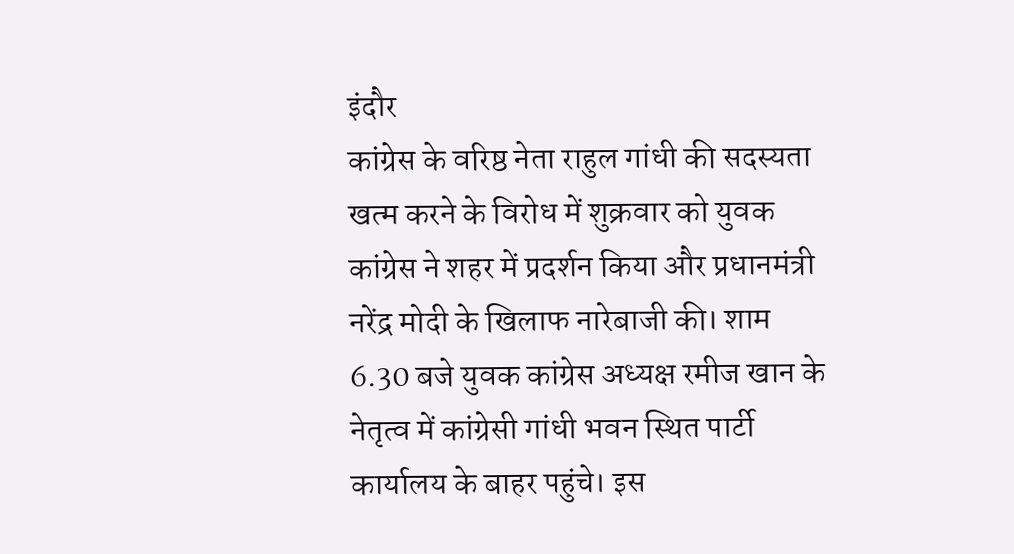इंदौर
कांग्रेस के वरिष्ठ नेता राहुल गांधी की सदस्यता खत्म करने के विरोध में शुक्रवार को युवक कांग्रेस ने शहर में प्रदर्शन किया और प्रधानमंत्री नरेंद्र मोदी के खिलाफ नारेबाजी की। शाम 6.30 बजे युवक कांग्रेस अध्यक्ष रमीज खान के नेतृत्व में कांग्रेसी गांधी भवन स्थित पार्टी कार्यालय के बाहर पहुंचे। इस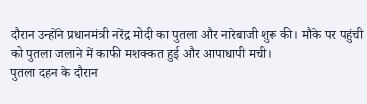दौरान उन्होंने प्रधानमंत्री नरेंद्र मोदी का पुतला और नारेबाजी शुरू की। मौके पर पहुंची को पुतला जलाने में काफी मशक्कत हुई और आपाधापी मची।
पुतला दहन के दौरान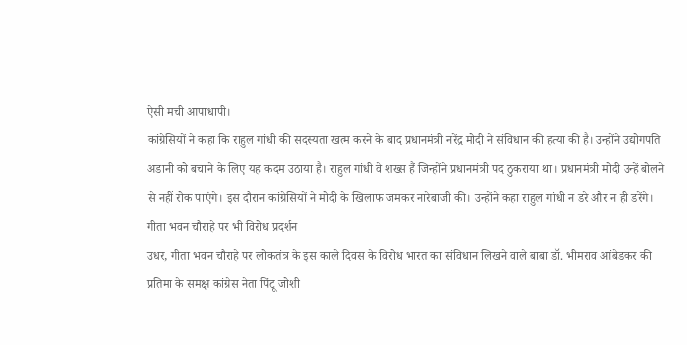ऐसी मची आपाधापी।
कांग्रेसियों ने कहा कि राहुल गांधी की सदस्यता खत्म करने के बाद प्रधानमंत्री नरेंद्र मोदी ने संविधान की हत्या की है। उन्होंने उद्योगपति अडानी को बचाने के लिए यह कदम उठाया है। राहुल गांधी वे शख्स हैं जिन्होंने प्रधानमंत्री पद ठुकराया था। प्रधानमंत्री मोदी उन्हें बोलने से नहीं रोक पाएंगे। इस दौरान कांग्रेसियों ने मोदी के खिलाफ जमकर नारेबाजी की। उन्होंने कहा राहुल गांधी न डरे और न ही डरेंगे।
गीता भवन चौराहे पर भी विरोध प्रदर्शन
उधर, गीता भवन चौराहे पर लोकतंत्र के इस काले दिवस के विरोध भारत का संविधान लिखने वाले बाबा डॉ. भीमराव आंबेडकर की प्रतिमा के समक्ष कांग्रेस नेता पिंटू जोशी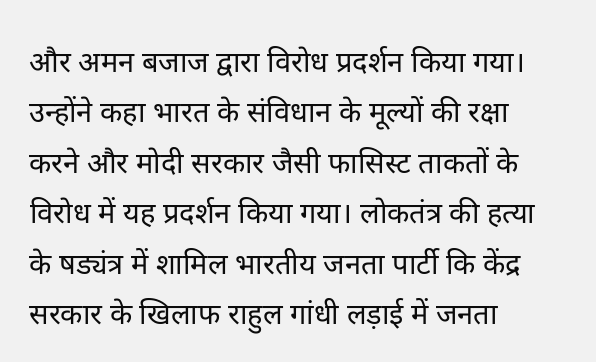और अमन बजाज द्वारा विरोध प्रदर्शन किया गया। उन्होंने कहा भारत के संविधान के मूल्यों की रक्षा करने और मोदी सरकार जैसी फासिस्ट ताकतों के विरोध में यह प्रदर्शन किया गया। लोकतंत्र की हत्या के षड्यंत्र में शामिल भारतीय जनता पार्टी कि केंद्र सरकार के खिलाफ राहुल गांधी लड़ाई में जनता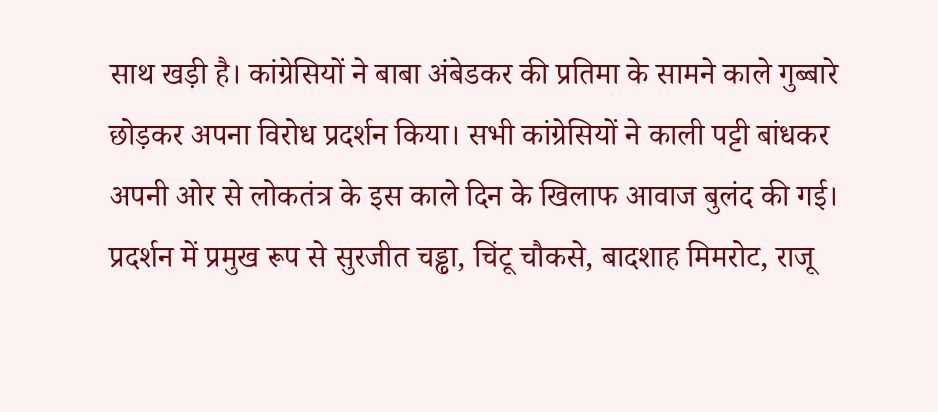साथ खड़ी है। कांग्रेसियों ने बाबा अंबेडकर की प्रतिमा के सामने काले गुब्बारे छोड़कर अपना विरोध प्रदर्शन किया। सभी कांग्रेसियों ने काली पट्टी बांधकर अपनी ओर से लोकतंत्र के इस काले दिन के खिलाफ आवाज बुलंद की गई। प्रदर्शन में प्रमुख रूप से सुरजीत चड्ढा, चिंटू चौकसे, बादशाह मिमरोट, राजू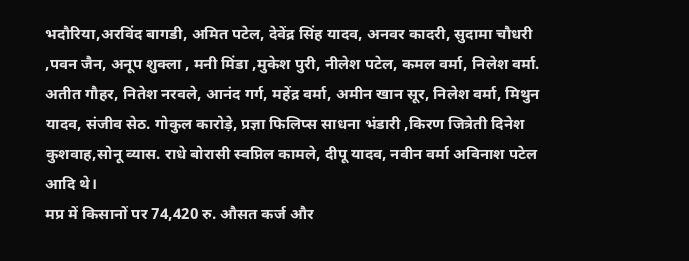भदौरिया,अरविंद बागडी, अमित पटेल, देवेंद्र सिंह यादव, अनवर कादरी, सुदामा चौधरी ,पवन जैन, अनूप शुक्ला , मनी मिंडा ,मुकेश पुरी, नीलेश पटेल, कमल वर्मा, निलेश वर्मा. अतीत गौहर, नितेश नरवले, आनंद गर्ग, महेंद्र वर्मा, अमीन खान सूर, निलेश वर्मा, मिथुन यादव, संजीव सेठ. गोकुल कारोड़े, प्रज्ञा फिलिप्स साधना भंडारी ,किरण जित्रेती दिनेश कुशवाह,सोनू व्यास. राधे बोरासी स्वप्निल कामले, दीपू यादव, नवीन वर्मा अविनाश पटेल आदि थे।
मप्र में किसानों पर 74,420 रु. औसत कर्ज और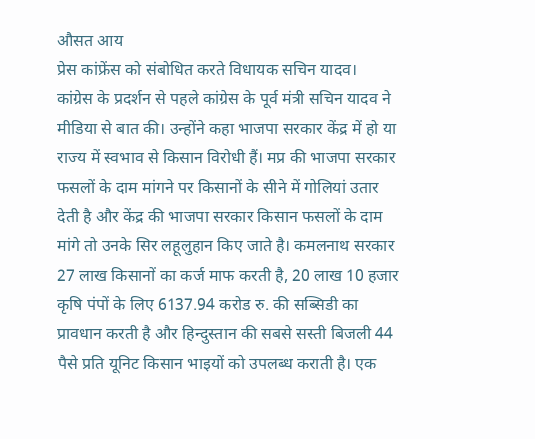औसत आय
प्रेस कांफ्रेंस को संबोधित करते विधायक सचिन यादव।
कांग्रेस के प्रदर्शन से पहले कांग्रेस के पूर्व मंत्री सचिन यादव ने मीडिया से बात की। उन्होंने कहा भाजपा सरकार केंद्र में हो या राज्य में स्वभाव से किसान विरोधी हैं। मप्र की भाजपा सरकार फसलों के दाम मांगने पर किसानों के सीने में गोलियां उतार देती है और केंद्र की भाजपा सरकार किसान फसलों के दाम मांगे तो उनके सिर लहूलुहान किए जाते है। कमलनाथ सरकार 27 लाख किसानों का कर्ज माफ करती है, 20 लाख 10 हजार कृषि पंपों के लिए 6137.94 करोड रु. की सब्सिडी का प्रावधान करती है और हिन्दुस्तान की सबसे सस्ती बिजली 44 पैसे प्रति यूनिट किसान भाइयों को उपलब्ध कराती है। एक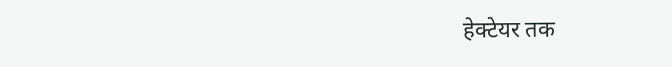हेक्टेयर तक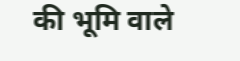की भूमि वाले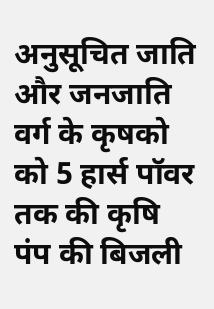अनुसूचित जाति और जनजाति वर्ग के कृषको को 5 हार्स पॉवर तक की कृषि पंप की बिजली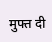मुफ्त दी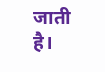जाती है।